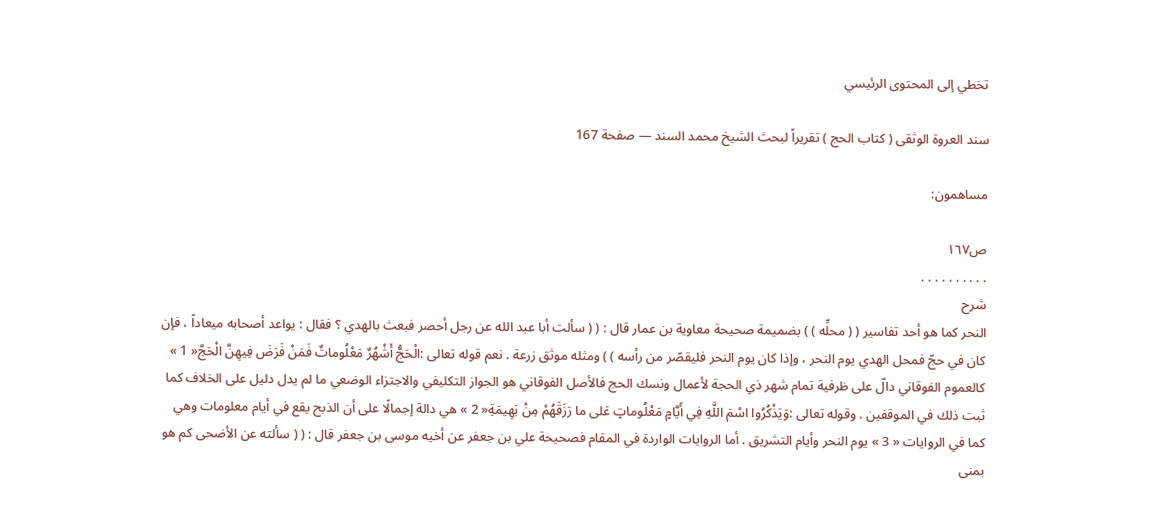تخطي إلى المحتوى الرئيسي

سند العروة الوثقى ( كتاب الحج ) تقريراً لبحث الشيخ محمد السند — صفحة 167

مساهمون:

ص١٦٧
. . . . . . . . . .
شرح
النحر كما هو أحد تفاسير ( ( محلِّه ) ) بضميمة صحيحة معاوية بن عمار قال : ( ( سألت أبا عبد الله عن رجل أحصر فبعث بالهدي ؟ فقال : يواعد أصحابه ميعاداً ، فإن كان في حجّ فمحل الهدي يوم النحر ، وإذا كان يوم النحر فليقصّر من رأسه ) ) ومثله موثق زرعة . نعم قوله تعالى :الْحَجُّ أَشْهُرٌ مَعْلُوماتٌ فَمَنْ فَرَضَ فِيهِنَّ الْحَجَّ« 1 » كالعموم الفوقاني دالّ على ظرفية تمام شهر ذي الحجة لأعمال ونسك الحج فالأصل الفوقاني هو الجواز التكليفي والاجتزاء الوضعي ما لم يدل دليل على الخلاف كما ثبت ذلك في الموقفين . وقوله تعالى :وَيَذْكُرُوا اسْمَ اللَّهِ فِي أَيَّامٍ مَعْلُوماتٍ عَلى ما رَزَقَهُمْ مِنْ بَهِيمَةِ« 2 » هي دالة إجمالًا على أن الذبح يقع في أيام معلومات وهي كما في الروايات « 3 » يوم النحر وأيام التشريق . أما الروايات الواردة في المقام فصحيحة علي بن جعفر عن أخيه موسى بن جعفر قال : ( ( سألته عن الأضحى كم هو بمنى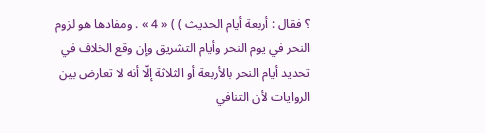؟ فقال : أربعة أيام الحديث ) ) « 4 » . ومفادها هو لزوم النحر في يوم النحر وأيام التشريق وإن وقع الخلاف في تحديد أيام النحر بالأربعة أو الثلاثة إلّا أنه لا تعارض بين الروايات لأن التنافي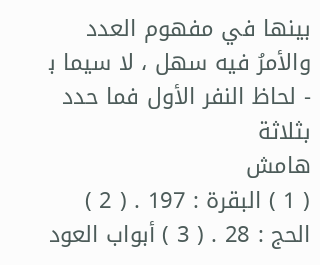بينها في مفهوم العدد والأمرُ فيه سهل ، لا سيما ب‍ - لحاظ النفر الأول فما حدد بثلاثة
هامش
( 1 ) البقرة : 197 . ( 2 ) الحج : 28 . ( 3 ) أبواب العود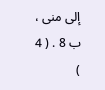إلى منى ، ب 8 . ( 4 )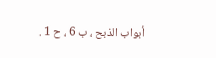أبواب الذبح ، ب 6 ، ح 1 .